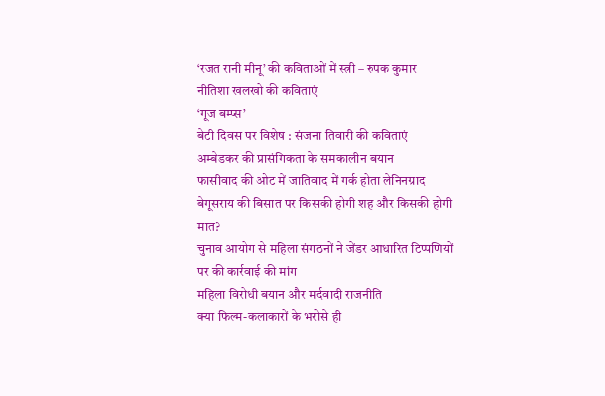‘रजत रानी मीनू’ की कविताओं में स्त्री – रुपक कुमार
नीतिशा खलखो की कविताएं
‘गूज बम्प्स’
बेटी दिवस पर विशेष : संजना तिवारी की कविताएं
अम्बेडकर की प्रासंगिकता के समकालीन बयान
फासीवाद की ओट में जातिवाद में गर्क होता लेनिनग्राद
बेगूसराय की बिसात पर किसकी होगी शह और किसकी होगी मात?
चुनाव आयोग से महिला संगठनों ने जेंडर आधारित टिप्पणियों पर की कार्रवाई की मांग
महिला विरोधी बयान और मर्दवादी राजनीति
क्या फिल्म-कलाकारों के भरोसे ही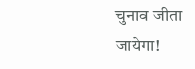चुनाव जीता जायेगा!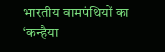भारतीय वामपंथियों का ‘कन्हैया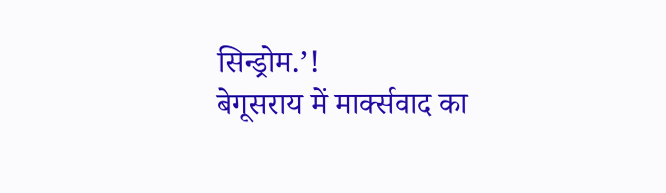सिन्ड्रोम.’!
बेगूसराय में मार्क्सवाद का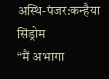अस्थि-पंजर:कन्हैया सिंड्रोम
“मैं अभागा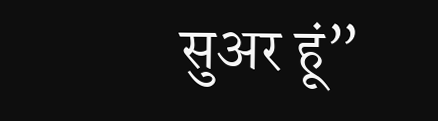सुअर हूं”